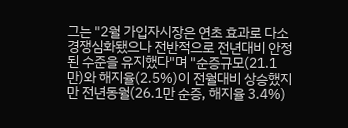그는 "2월 가입자시장은 연초 효과로 다소 경쟁심화됐으나 전반적으로 전년대비 안정된 수준을 유지했다"며 "순증규모(21.1만)와 해지율(2.5%)이 전월대비 상승했지만 전년동월(26.1만 순증, 해지율 3.4%)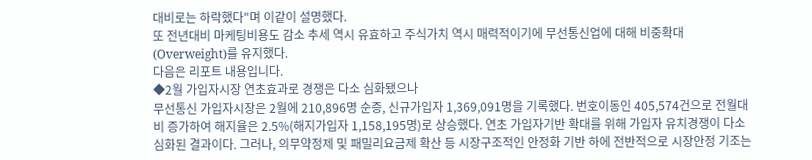대비로는 하락했다"며 이같이 설명했다.
또 전년대비 마케팅비용도 감소 추세 역시 유효하고 주식가치 역시 매력적이기에 무선통신업에 대해 비중확대(Overweight)를 유지했다.
다음은 리포트 내용입니다.
◆2월 가입자시장 연초효과로 경쟁은 다소 심화됐으나
무선통신 가입자시장은 2월에 210,896명 순증, 신규가입자 1,369,091명을 기록했다. 번호이동인 405,574건으로 전월대비 증가하여 해지율은 2.5%(해지가입자 1,158,195명)로 상승했다. 연초 가입자기반 확대를 위해 가입자 유치경쟁이 다소 심화된 결과이다. 그러나, 의무약정제 및 패밀리요금제 확산 등 시장구조적인 안정화 기반 하에 전반적으로 시장안정 기조는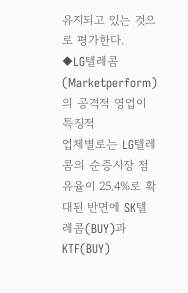유지되고 있는 것으로 평가한다.
◆LG텔레콤(Marketperform)의 공격적 영업이 특징적
업체별로는 LG텔레콤의 순증시장 점유율이 25.4%로 확대된 반면에 SK텔레콤(BUY)과 KTF(BUY)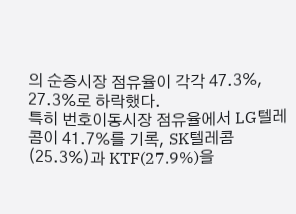의 순증시장 점유율이 각각 47.3%, 27.3%로 하락했다.
특히 번호이동시장 점유율에서 LG텔레콤이 41.7%를 기록, SK텔레콤(25.3%)과 KTF(27.9%)을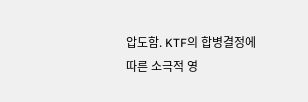압도함. KTF의 합병결정에 따른 소극적 영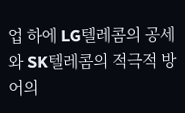업 하에 LG텔레콤의 공세와 SK텔레콤의 적극적 방어의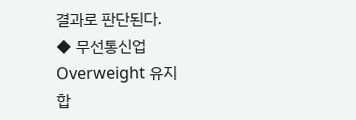결과로 판단된다.
◆ 무선통신업 Overweight 유지
합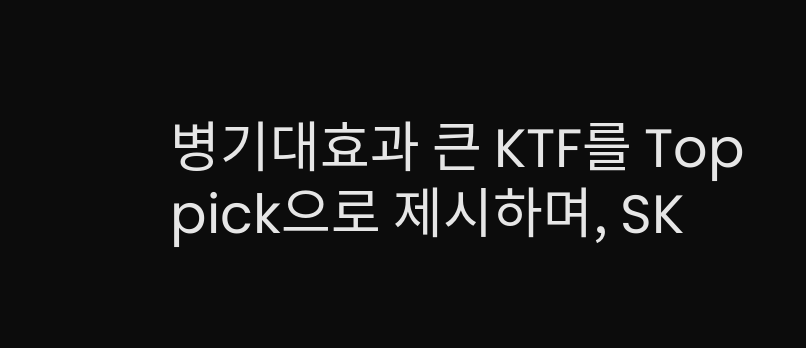병기대효과 큰 KTF를 Top pick으로 제시하며, SK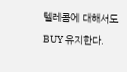텔레콤에 대해서도 BUY 유지한다.